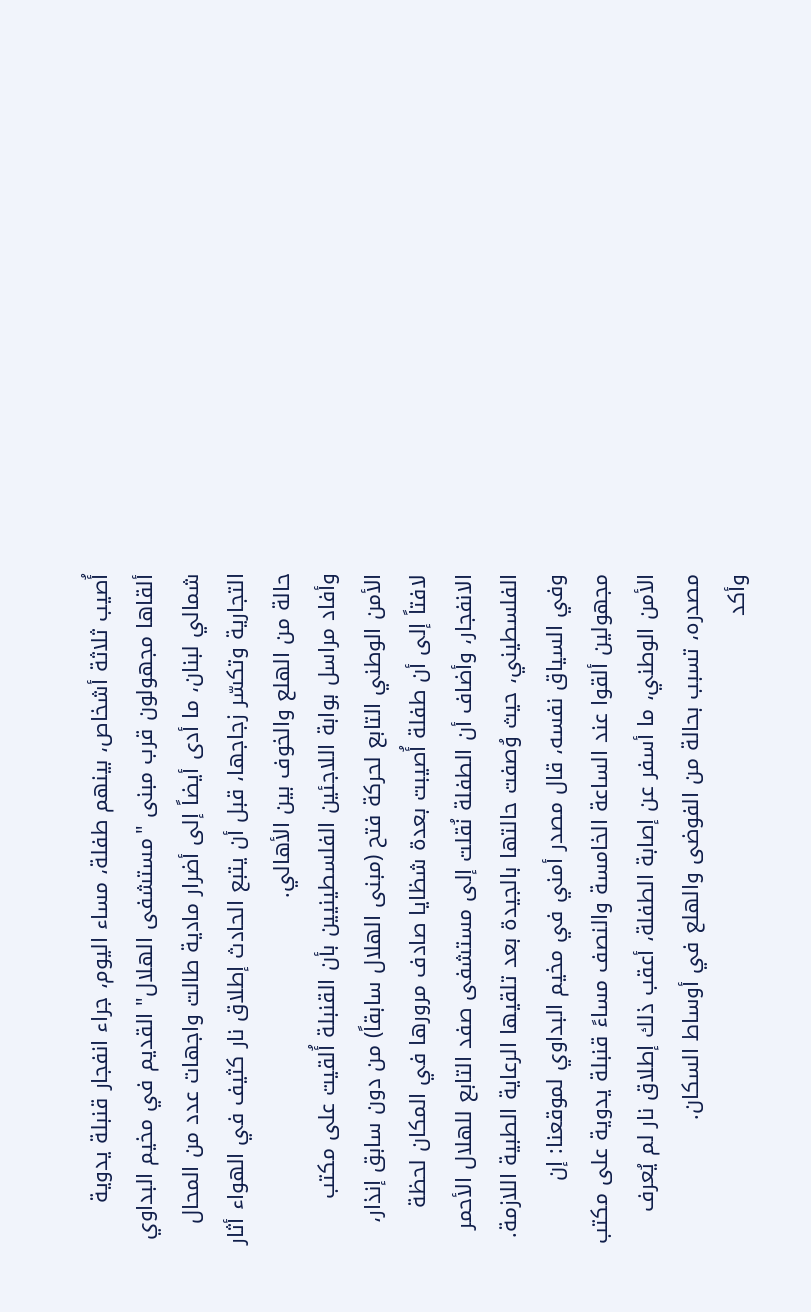أُصيب ثلاثة أشخاص، بينهم طفلة، مساء اليوم، جراء انفجار قنبلة يدوية ألقاها مجهولون قرب مبنى "مستشفى الهلال" القديم في مخيم البداوي شمالي لبنان، ما أدى أيضاً إلى أضرار مادية طالت واجهات عدد من المحال التجارية وتكسّر زجاجها، قبل أن يتبع الحادث إطلاق نار كثيف في الهواء أثار حالة من الهلع والخوف بين الأهالي.
وأفاد مراسل بوابة اللاجئين الفلسطينيين بأن القنبلة أُلقيت على مكتب الأمن الوطني التابع لحركة فتح (مبنى الهلال سابقاً) من دون سابق إنذار، لافتاً إلى أن طفلة أُصيبت بعدة شظايا صادف مرورها في المكان لحظة الانفجار، وأضاف أن الطفلة نُقلت إلى مستشفى صفد التابع للهلال الأحمر الفلسطيني، حيث وُصفت حالتها بالجيدة بعد تلقيها الرعاية الطبية اللازمة.
وفي السياق نفسه، قال مصدر أمني في مخيم البداوي لموقعنا: إن مجهولين ألقوا عند الساعة الخامسة والنصف مساءً قنبلة يدوية على مكتب الأمن الوطني، ما أسفر عن إصابة الطفلة، أعقب ذلك إطلاق نار لم يُعرف مصدره، تسبب بحالة من الفوضى والهلع في أوساط السكان.
وأكد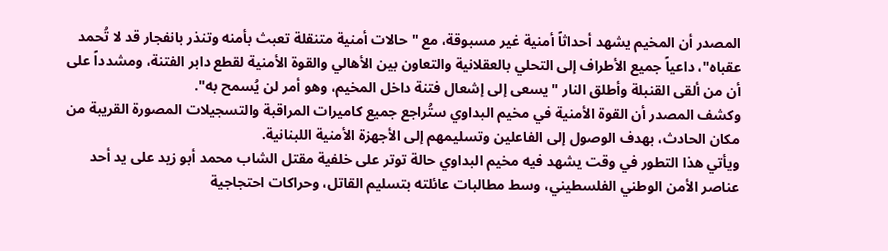المصدر أن المخيم يشهد أحداثاً أمنية غير مسبوقة، مع "حالات أمنية متنقلة تعبث بأمنه وتنذر بانفجار قد لا تُحمد عقباه"، داعياً جميع الأطراف إلى التحلي بالعقلانية والتعاون بين الأهالي والقوة الأمنية لقطع دابر الفتنة، ومشدداً على أن من ألقى القنبلة وأطلق النار "يسعى إلى إشعال فتنة داخل المخيم، وهو أمر لن يُسمح به".
وكشف المصدر أن القوة الأمنية في مخيم البداوي ستُراجع جميع كاميرات المراقبة والتسجيلات المصورة القريبة من مكان الحادث، بهدف الوصول إلى الفاعلين وتسليمهم إلى الأجهزة الأمنية اللبنانية.
ويأتي هذا التطور في وقت يشهد فيه مخيم البداوي حالة توتر على خلفية مقتل الشاب محمد أبو زيد على يد أحد عناصر الأمن الوطني الفلسطيني، وسط مطالبات عائلته بتسليم القاتل، وحراكات احتجاجية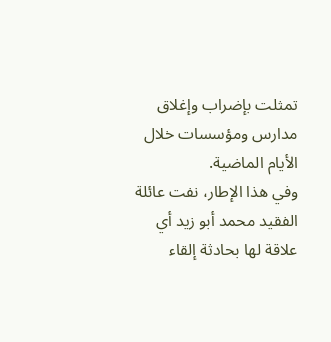تمثلت بإضراب وإغلاق مدارس ومؤسسات خلال الأيام الماضية.
وفي هذا الإطار، نفت عائلة الفقيد محمد أبو زيد أي علاقة لها بحادثة إلقاء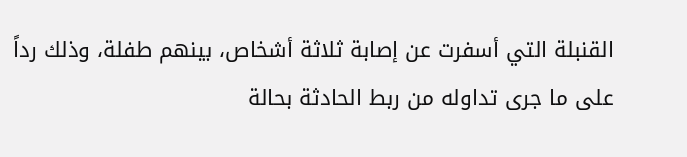القنبلة التي أسفرت عن إصابة ثلاثة أشخاص، بينهم طفلة، وذلك رداً على ما جرى تداوله من ربط الحادثة بحالة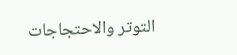التوتر والاحتجاجات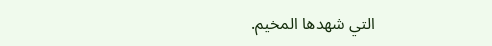التي شهدها المخيم.